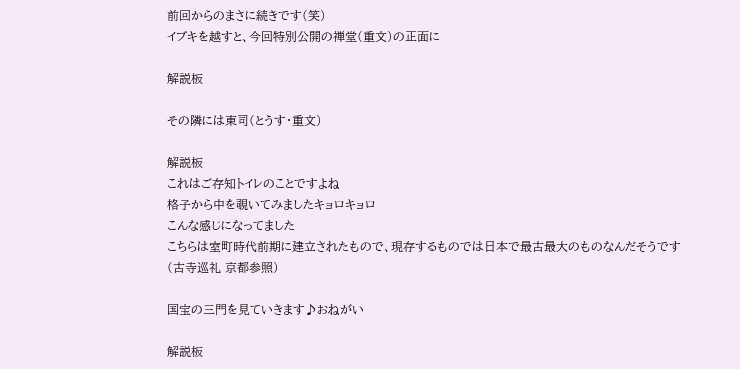前回からのまさに続きです(笑)
イブキを越すと、今回特別公開の禅堂(重文)の正面に

解説板

その隣には東司(とうす・重文)

解説板
これはご存知トイレのことですよね
格子から中を覗いてみましたキョロキョロ
こんな感じになってました
こちらは室町時代前期に建立されたもので、現存するものでは日本で最古最大のものなんだそうです
(古寺巡礼 京都参照)

国宝の三門を見ていきます♪おねがい

解説板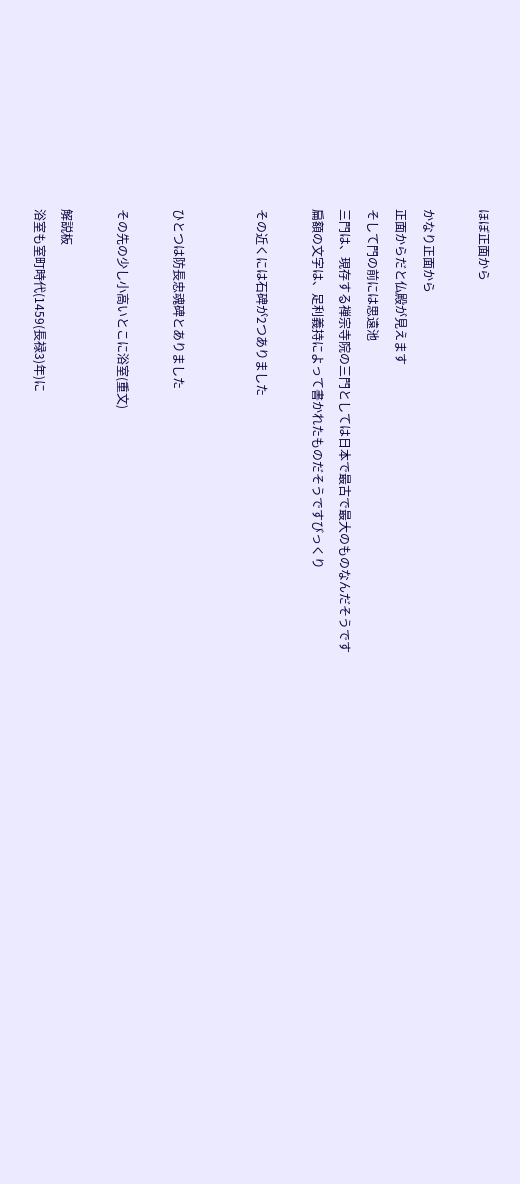ほぼ正面から

かなり正面から
正面からだと仏殿が見えます
そして門の前には思遠池
三門は、現存する禅宗寺院の三門としては日本で最古で最大のものなんだそうです
扁額の文字は、足利義持によって書かれたものだそうですびっくり

その近くには石碑が2つありました


ひとつは防長忠魂碑とありました

その先の少し小高いとこに浴室(重文)

解説板
浴室も室町時代(1459(長禄3)年)に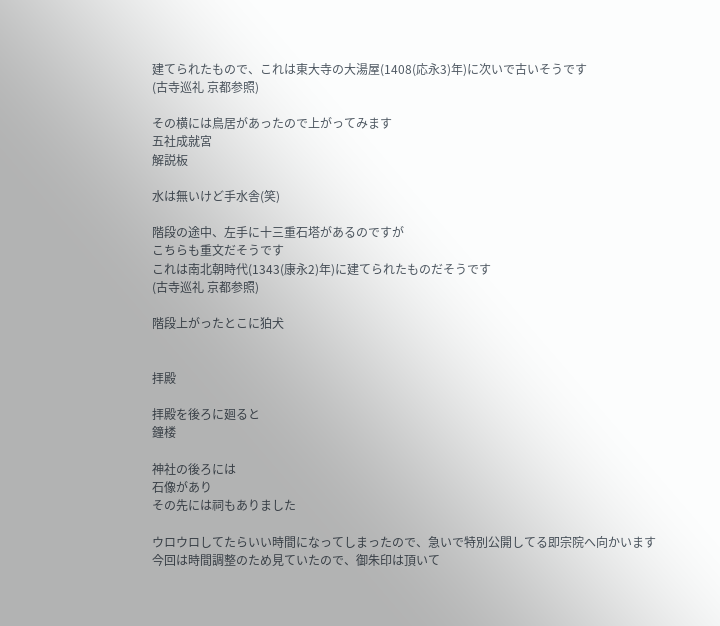建てられたもので、これは東大寺の大湯屋(1408(応永3)年)に次いで古いそうです
(古寺巡礼 京都参照)

その横には鳥居があったので上がってみます
五社成就宮
解説板

水は無いけど手水舎(笑)

階段の途中、左手に十三重石塔があるのですが
こちらも重文だそうです
これは南北朝時代(1343(康永2)年)に建てられたものだそうです
(古寺巡礼 京都参照)

階段上がったとこに狛犬


拝殿

拝殿を後ろに廻ると
鐘楼

神社の後ろには
石像があり
その先には祠もありました

ウロウロしてたらいい時間になってしまったので、急いで特別公開してる即宗院へ向かいます
今回は時間調整のため見ていたので、御朱印は頂いて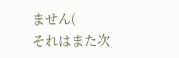ません(
それはまた次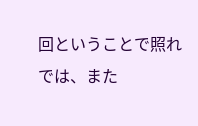回ということで照れ
では、また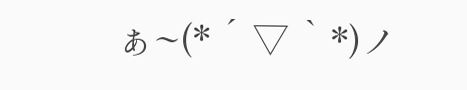ぁ~(* ´ ▽ ` *)ノ